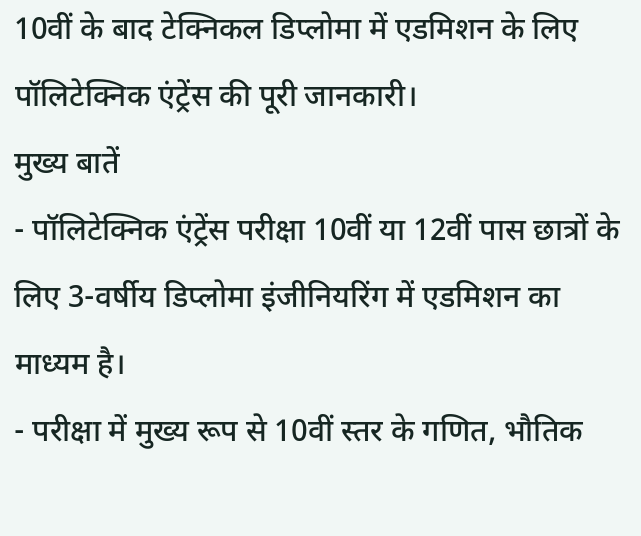10वीं के बाद टेक्निकल डिप्लोमा में एडमिशन के लिए पॉलिटेक्निक एंट्रेंस की पूरी जानकारी।
मुख्य बातें
- पॉलिटेक्निक एंट्रेंस परीक्षा 10वीं या 12वीं पास छात्रों के लिए 3-वर्षीय डिप्लोमा इंजीनियरिंग में एडमिशन का माध्यम है।
- परीक्षा में मुख्य रूप से 10वीं स्तर के गणित, भौतिक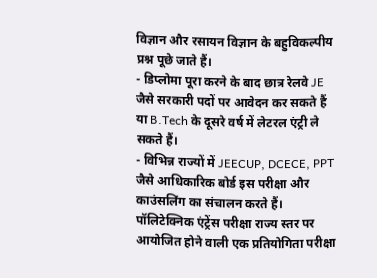विज्ञान और रसायन विज्ञान के बहुविकल्पीय प्रश्न पूछे जाते हैं।
- डिप्लोमा पूरा करने के बाद छात्र रेलवे JE जैसे सरकारी पदों पर आवेदन कर सकते हैं या B.Tech के दूसरे वर्ष में लेटरल एंट्री ले सकते हैं।
- विभिन्न राज्यों में JEECUP, DCECE, PPT जैसे आधिकारिक बोर्ड इस परीक्षा और काउंसलिंग का संचालन करते हैं।
पॉलिटेक्निक एंट्रेंस परीक्षा राज्य स्तर पर आयोजित होने वाली एक प्रतियोगिता परीक्षा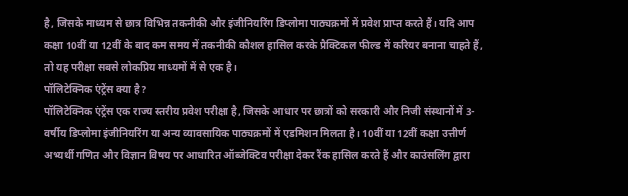है, जिसके माध्यम से छात्र विभिन्न तकनीकी और इंजीनियरिंग डिप्लोमा पाठ्यक्रमों में प्रवेश प्राप्त करते हैं। यदि आप कक्षा 10वीं या 12वीं के बाद कम समय में तकनीकी कौशल हासिल करके प्रैक्टिकल फील्ड में करियर बनाना चाहते हैं, तो यह परीक्षा सबसे लोकप्रिय माध्यमों में से एक है।
पॉलिटेक्निक एंट्रेंस क्या है?
पॉलिटेक्निक एंट्रेंस एक राज्य स्तरीय प्रवेश परीक्षा है, जिसके आधार पर छात्रों को सरकारी और निजी संस्थानों में 3-वर्षीय डिप्लोमा इंजीनियरिंग या अन्य व्यावसायिक पाठ्यक्रमों में एडमिशन मिलता है। 10वीं या 12वीं कक्षा उत्तीर्ण अभ्यर्थी गणित और विज्ञान विषय पर आधारित ऑब्जेक्टिव परीक्षा देकर रैंक हासिल करते हैं और काउंसलिंग द्वारा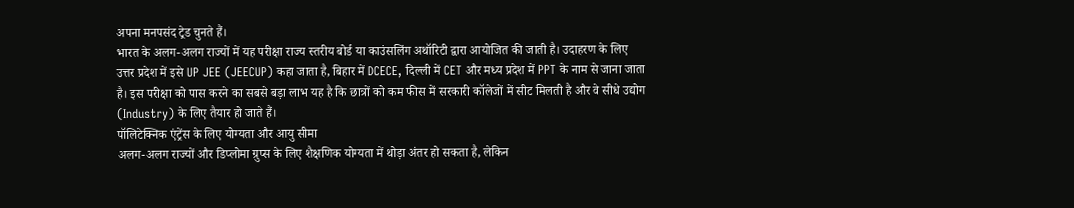अपना मनपसंद ट्रेड चुनते हैं।
भारत के अलग-अलग राज्यों में यह परीक्षा राज्य स्तरीय बोर्ड या काउंसलिंग अथॉरिटी द्वारा आयोजित की जाती है। उदाहरण के लिए उत्तर प्रदेश में इसे UP JEE (JEECUP) कहा जाता है, बिहार में DCECE, दिल्ली में CET और मध्य प्रदेश में PPT के नाम से जाना जाता है। इस परीक्षा को पास करने का सबसे बड़ा लाभ यह है कि छात्रों को कम फीस में सरकारी कॉलेजों में सीट मिलती है और वे सीधे उद्योग (Industry) के लिए तैयार हो जाते हैं।
पॉलिटेक्निक एंट्रेंस के लिए योग्यता और आयु सीमा
अलग-अलग राज्यों और डिप्लोमा ग्रुप्स के लिए शैक्षणिक योग्यता में थोड़ा अंतर हो सकता है, लेकिन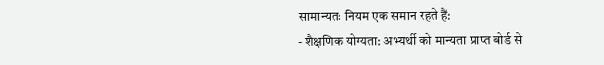सामान्यतः नियम एक समान रहते हैं:
- शैक्षणिक योग्यता: अभ्यर्थी को मान्यता प्राप्त बोर्ड से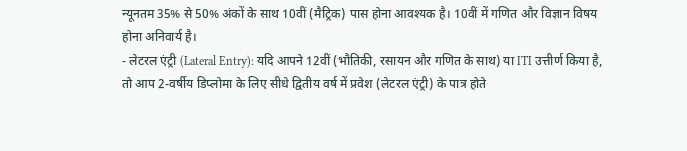न्यूनतम 35% से 50% अंकों के साथ 10वीं (मैट्रिक) पास होना आवश्यक है। 10वीं में गणित और विज्ञान विषय होना अनिवार्य है।
- लेटरल एंट्री (Lateral Entry): यदि आपने 12वीं (भौतिकी, रसायन और गणित के साथ) या ITI उत्तीर्ण किया है, तो आप 2-वर्षीय डिप्लोमा के लिए सीधे द्वितीय वर्ष में प्रवेश (लेटरल एंट्री) के पात्र होते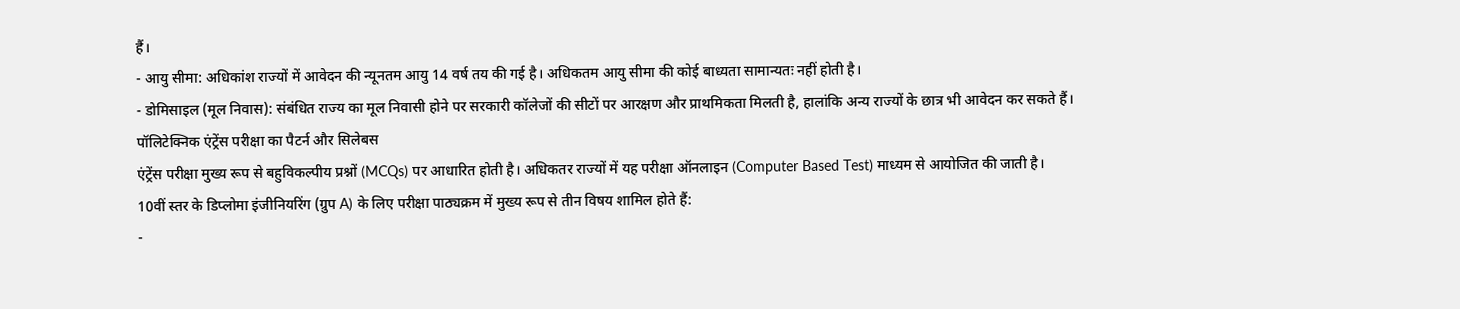हैं।
- आयु सीमा: अधिकांश राज्यों में आवेदन की न्यूनतम आयु 14 वर्ष तय की गई है। अधिकतम आयु सीमा की कोई बाध्यता सामान्यतः नहीं होती है।
- डोमिसाइल (मूल निवास): संबंधित राज्य का मूल निवासी होने पर सरकारी कॉलेजों की सीटों पर आरक्षण और प्राथमिकता मिलती है, हालांकि अन्य राज्यों के छात्र भी आवेदन कर सकते हैं।
पॉलिटेक्निक एंट्रेंस परीक्षा का पैटर्न और सिलेबस
एंट्रेंस परीक्षा मुख्य रूप से बहुविकल्पीय प्रश्नों (MCQs) पर आधारित होती है। अधिकतर राज्यों में यह परीक्षा ऑनलाइन (Computer Based Test) माध्यम से आयोजित की जाती है।
10वीं स्तर के डिप्लोमा इंजीनियरिंग (ग्रुप A) के लिए परीक्षा पाठ्यक्रम में मुख्य रूप से तीन विषय शामिल होते हैं:
-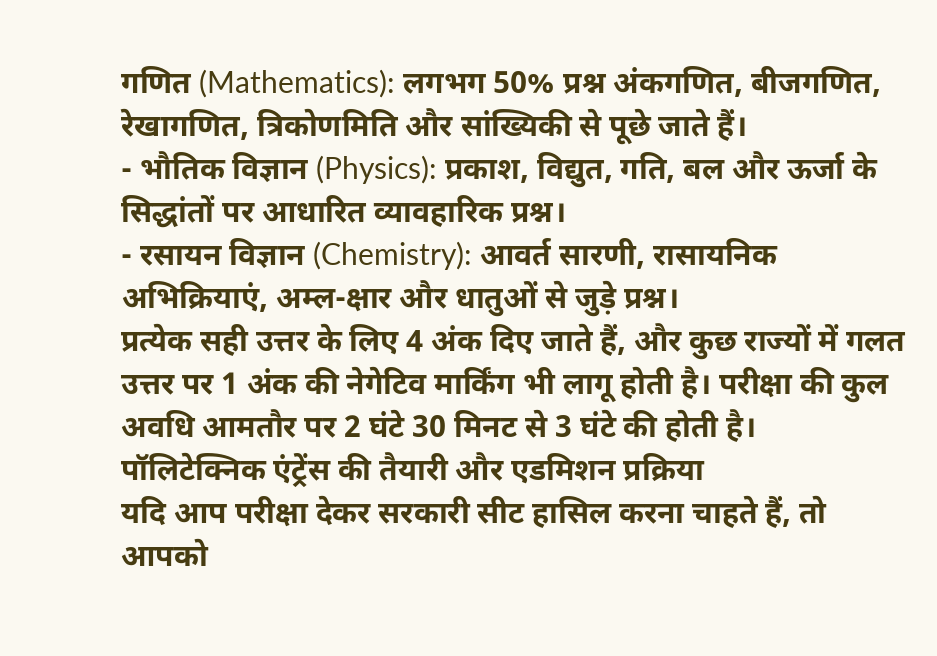गणित (Mathematics): लगभग 50% प्रश्न अंकगणित, बीजगणित, रेखागणित, त्रिकोणमिति और सांख्यिकी से पूछे जाते हैं।
- भौतिक विज्ञान (Physics): प्रकाश, विद्युत, गति, बल और ऊर्जा के सिद्धांतों पर आधारित व्यावहारिक प्रश्न।
- रसायन विज्ञान (Chemistry): आवर्त सारणी, रासायनिक अभिक्रियाएं, अम्ल-क्षार और धातुओं से जुड़े प्रश्न।
प्रत्येक सही उत्तर के लिए 4 अंक दिए जाते हैं, और कुछ राज्यों में गलत उत्तर पर 1 अंक की नेगेटिव मार्किंग भी लागू होती है। परीक्षा की कुल अवधि आमतौर पर 2 घंटे 30 मिनट से 3 घंटे की होती है।
पॉलिटेक्निक एंट्रेंस की तैयारी और एडमिशन प्रक्रिया
यदि आप परीक्षा देकर सरकारी सीट हासिल करना चाहते हैं, तो आपको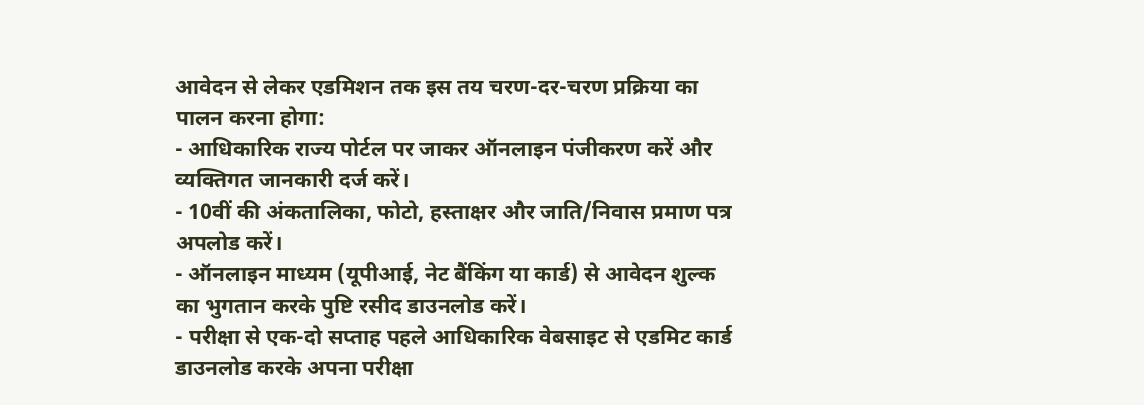आवेदन से लेकर एडमिशन तक इस तय चरण-दर-चरण प्रक्रिया का पालन करना होगा:
- आधिकारिक राज्य पोर्टल पर जाकर ऑनलाइन पंजीकरण करें और व्यक्तिगत जानकारी दर्ज करें।
- 10वीं की अंकतालिका, फोटो, हस्ताक्षर और जाति/निवास प्रमाण पत्र अपलोड करें।
- ऑनलाइन माध्यम (यूपीआई, नेट बैंकिंग या कार्ड) से आवेदन शुल्क का भुगतान करके पुष्टि रसीद डाउनलोड करें।
- परीक्षा से एक-दो सप्ताह पहले आधिकारिक वेबसाइट से एडमिट कार्ड डाउनलोड करके अपना परीक्षा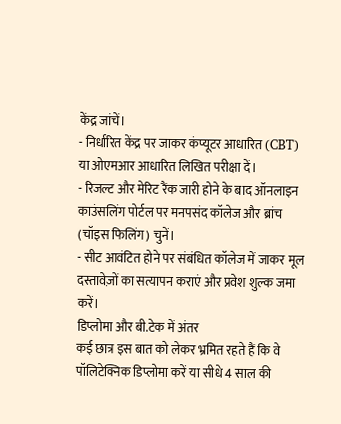केंद्र जांचें।
- निर्धारित केंद्र पर जाकर कंप्यूटर आधारित (CBT) या ओएमआर आधारित लिखित परीक्षा दें।
- रिजल्ट और मेरिट रैंक जारी होने के बाद ऑनलाइन काउंसलिंग पोर्टल पर मनपसंद कॉलेज और ब्रांच (चॉइस फिलिंग) चुनें।
- सीट आवंटित होने पर संबंधित कॉलेज में जाकर मूल दस्तावेज़ों का सत्यापन कराएं और प्रवेश शुल्क जमा करें।
डिप्लोमा और बी.टेक में अंतर
कई छात्र इस बात को लेकर भ्रमित रहते हैं कि वे पॉलिटेक्निक डिप्लोमा करें या सीधे 4 साल की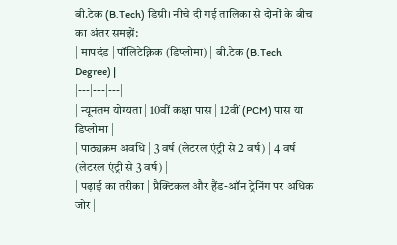बी.टेक (B.Tech) डिग्री। नीचे दी गई तालिका से दोनों के बीच का अंतर समझें:
| मापदंड | पॉलिटेक्निक (डिप्लोमा) | बी.टेक (B.Tech Degree) |
|---|---|---|
| न्यूनतम योग्यता | 10वीं कक्षा पास | 12वीं (PCM) पास या डिप्लोमा |
| पाठ्यक्रम अवधि | 3 वर्ष (लेटरल एंट्री से 2 वर्ष) | 4 वर्ष (लेटरल एंट्री से 3 वर्ष) |
| पढ़ाई का तरीका | प्रैक्टिकल और हैंड-ऑन ट्रेनिंग पर अधिक जोर |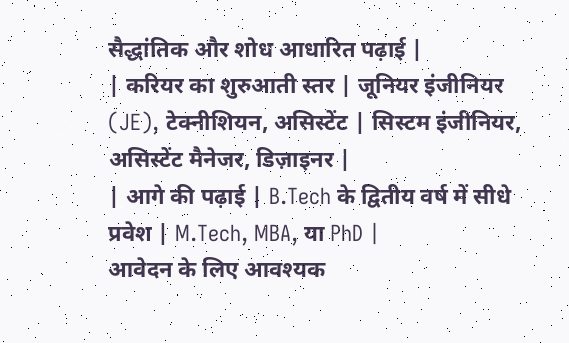सैद्धांतिक और शोध आधारित पढ़ाई |
| करियर का शुरुआती स्तर | जूनियर इंजीनियर (JE), टेक्नीशियन, असिस्टेंट | सिस्टम इंजीनियर, असिस्टेंट मैनेजर, डिज़ाइनर |
| आगे की पढ़ाई | B.Tech के द्वितीय वर्ष में सीधे प्रवेश | M.Tech, MBA, या PhD |
आवेदन के लिए आवश्यक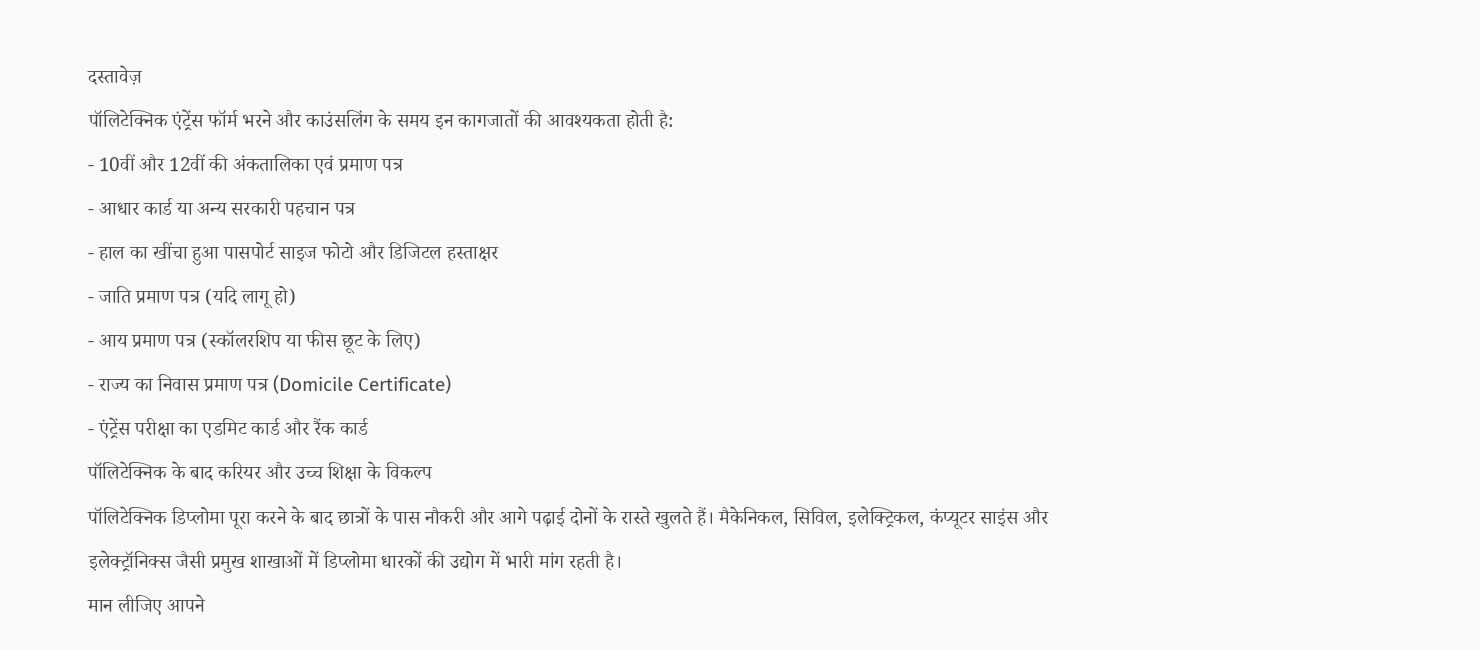दस्तावेज़
पॉलिटेक्निक एंट्रेंस फॉर्म भरने और काउंसलिंग के समय इन कागजातों की आवश्यकता होती है:
- 10वीं और 12वीं की अंकतालिका एवं प्रमाण पत्र
- आधार कार्ड या अन्य सरकारी पहचान पत्र
- हाल का खींचा हुआ पासपोर्ट साइज फोटो और डिजिटल हस्ताक्षर
- जाति प्रमाण पत्र (यदि लागू हो)
- आय प्रमाण पत्र (स्कॉलरशिप या फीस छूट के लिए)
- राज्य का निवास प्रमाण पत्र (Domicile Certificate)
- एंट्रेंस परीक्षा का एडमिट कार्ड और रैंक कार्ड
पॉलिटेक्निक के बाद करियर और उच्च शिक्षा के विकल्प
पॉलिटेक्निक डिप्लोमा पूरा करने के बाद छात्रों के पास नौकरी और आगे पढ़ाई दोनों के रास्ते खुलते हैं। मैकेनिकल, सिविल, इलेक्ट्रिकल, कंप्यूटर साइंस और इलेक्ट्रॉनिक्स जैसी प्रमुख शाखाओं में डिप्लोमा धारकों की उद्योग में भारी मांग रहती है।
मान लीजिए आपने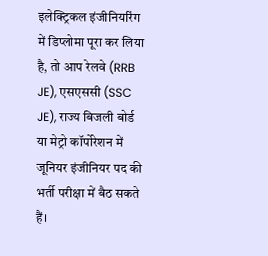इलेक्ट्रिकल इंजीनियरिंग में डिप्लोमा पूरा कर लिया है, तो आप रेलवे (RRB JE), एसएससी (SSC JE), राज्य बिजली बोर्ड या मेट्रो कॉर्पोरेशन में जूनियर इंजीनियर पद की भर्ती परीक्षा में बैठ सकते हैं।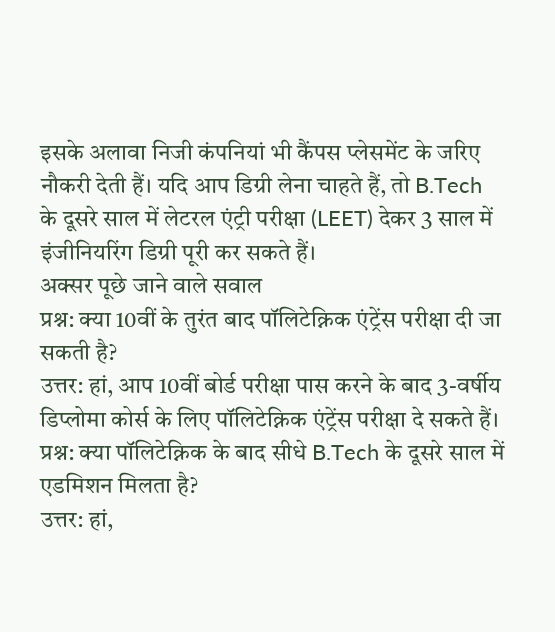इसके अलावा निजी कंपनियां भी कैंपस प्लेसमेंट के जरिए नौकरी देती हैं। यदि आप डिग्री लेना चाहते हैं, तो B.Tech के दूसरे साल में लेटरल एंट्री परीक्षा (LEET) देकर 3 साल में इंजीनियरिंग डिग्री पूरी कर सकते हैं।
अक्सर पूछे जाने वाले सवाल
प्रश्न: क्या 10वीं के तुरंत बाद पॉलिटेक्निक एंट्रेंस परीक्षा दी जा सकती है?
उत्तर: हां, आप 10वीं बोर्ड परीक्षा पास करने के बाद 3-वर्षीय डिप्लोमा कोर्स के लिए पॉलिटेक्निक एंट्रेंस परीक्षा दे सकते हैं।
प्रश्न: क्या पॉलिटेक्निक के बाद सीधे B.Tech के दूसरे साल में एडमिशन मिलता है?
उत्तर: हां,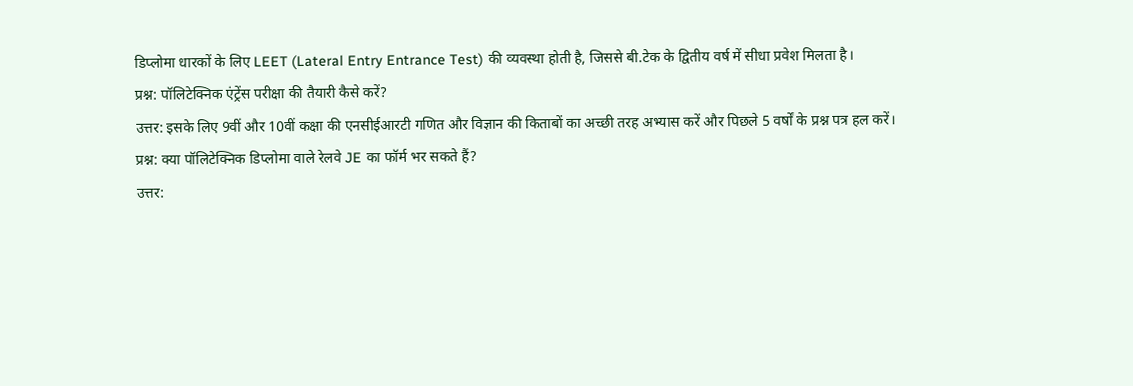डिप्लोमा धारकों के लिए LEET (Lateral Entry Entrance Test) की व्यवस्था होती है, जिससे बी.टेक के द्वितीय वर्ष में सीधा प्रवेश मिलता है।
प्रश्न: पॉलिटेक्निक एंट्रेंस परीक्षा की तैयारी कैसे करें?
उत्तर: इसके लिए 9वीं और 10वीं कक्षा की एनसीईआरटी गणित और विज्ञान की किताबों का अच्छी तरह अभ्यास करें और पिछले 5 वर्षों के प्रश्न पत्र हल करें।
प्रश्न: क्या पॉलिटेक्निक डिप्लोमा वाले रेलवे JE का फॉर्म भर सकते हैं?
उत्तर: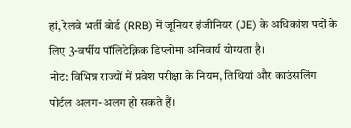हां, रेलवे भर्ती बोर्ड (RRB) में जूनियर इंजीनियर (JE) के अधिकांश पदों के लिए 3-वर्षीय पॉलिटेक्निक डिप्लोमा अनिवार्य योग्यता है।
नोट: विभिन्न राज्यों में प्रवेश परीक्षा के नियम, तिथियां और काउंसलिंग पोर्टल अलग-अलग हो सकते हैं।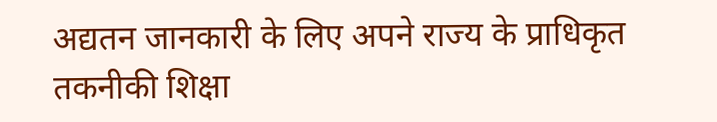अद्यतन जानकारी के लिए अपने राज्य के प्राधिकृत तकनीकी शिक्षा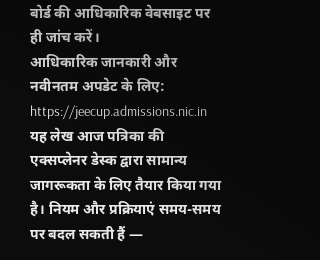बोर्ड की आधिकारिक वेबसाइट पर ही जांच करें।
आधिकारिक जानकारी और नवीनतम अपडेट के लिए: https://jeecup.admissions.nic.in
यह लेख आज पत्रिका की एक्सप्लेनर डेस्क द्वारा सामान्य जागरूकता के लिए तैयार किया गया है। नियम और प्रक्रियाएं समय-समय पर बदल सकती हैं —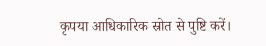कृपया आधिकारिक स्रोत से पुष्टि करें।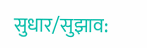सुधार/सुझाव: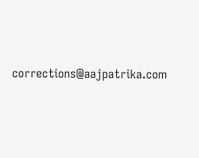corrections@aajpatrika.com